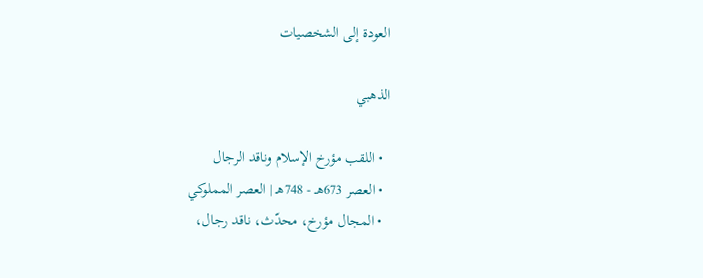العودة إلى الشخصيات

الذهبي

  • اللقب مؤرخ الإسلام وناقد الرجال
  • العصر 673هـ - 748هـ | العصر المملوكي
  • المجال مؤرخ، محدّث، ناقد رجال،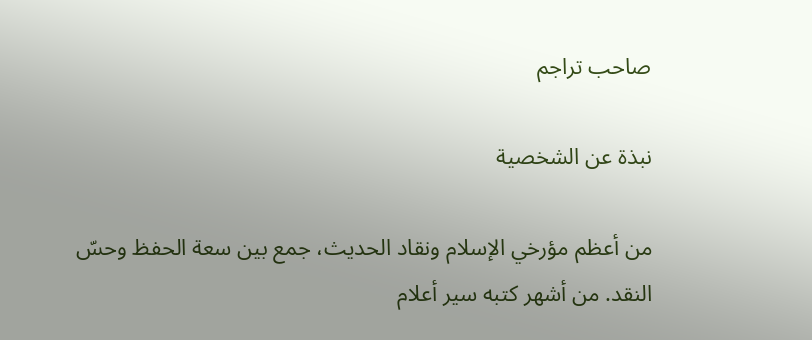صاحب تراجم

نبذة عن الشخصية

من أعظم مؤرخي الإسلام ونقاد الحديث، جمع بين سعة الحفظ وحسّ النقد. من أشهر كتبه سير أعلام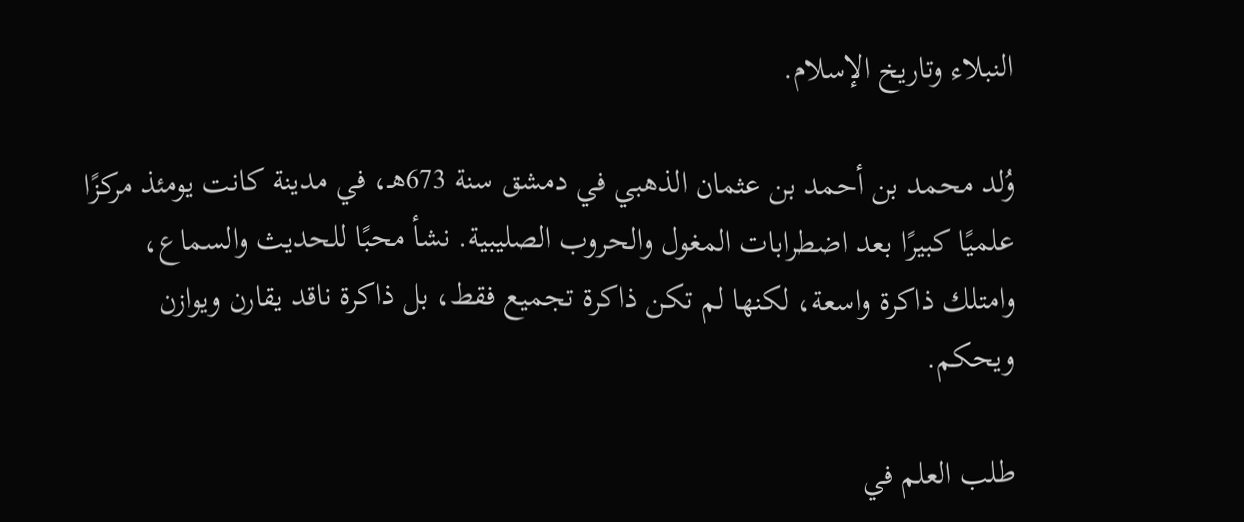النبلاء وتاريخ الإسلام.

وُلد محمد بن أحمد بن عثمان الذهبي في دمشق سنة 673هـ، في مدينة كانت يومئذ مركزًا علميًا كبيرًا بعد اضطرابات المغول والحروب الصليبية. نشأ محبًا للحديث والسماع، وامتلك ذاكرة واسعة، لكنها لم تكن ذاكرة تجميع فقط، بل ذاكرة ناقد يقارن ويوازن ويحكم.

طلب العلم في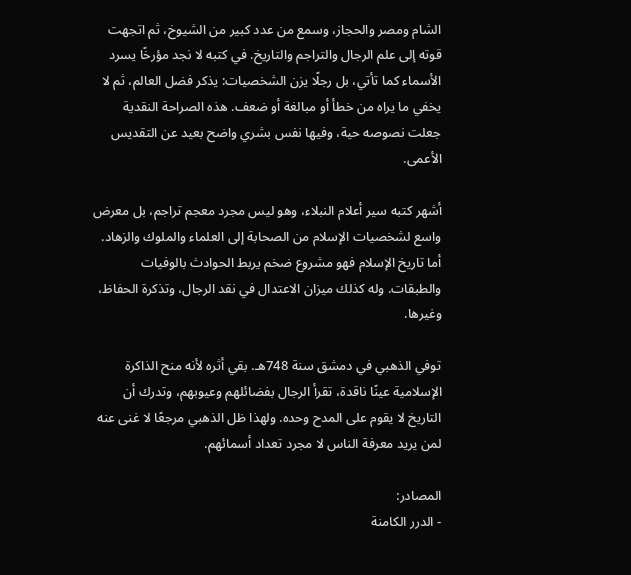الشام ومصر والحجاز، وسمع من عدد كبير من الشيوخ، ثم اتجهت قوته إلى علم الرجال والتراجم والتاريخ. في كتبه لا نجد مؤرخًا يسرد الأسماء كما تأتي، بل رجلًا يزن الشخصيات: يذكر فضل العالم، ثم لا يخفي ما يراه من خطأ أو مبالغة أو ضعف. هذه الصراحة النقدية جعلت نصوصه حية، وفيها نفس بشري واضح بعيد عن التقديس الأعمى.

أشهر كتبه سير أعلام النبلاء، وهو ليس مجرد معجم تراجم، بل معرض واسع لشخصيات الإسلام من الصحابة إلى العلماء والملوك والزهاد. أما تاريخ الإسلام فهو مشروع ضخم يربط الحوادث بالوفيات والطبقات. وله كذلك ميزان الاعتدال في نقد الرجال، وتذكرة الحفاظ، وغيرها.

توفي الذهبي في دمشق سنة 748هـ. بقي أثره لأنه منح الذاكرة الإسلامية عينًا ناقدة، تقرأ الرجال بفضائلهم وعيوبهم، وتدرك أن التاريخ لا يقوم على المدح وحده. ولهذا ظل الذهبي مرجعًا لا غنى عنه لمن يريد معرفة الناس لا مجرد تعداد أسمائهم.

المصادر:
- الدرر الكامنة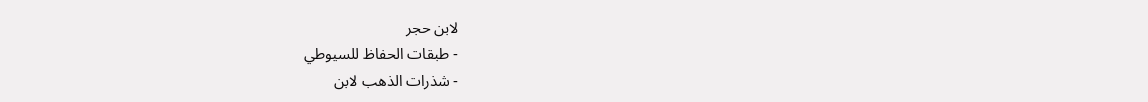لابن حجر
- طبقات الحفاظ للسيوطي
- شذرات الذهب لابن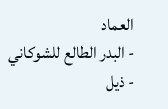العماد
- البدر الطالع للشوكاني
- ذيل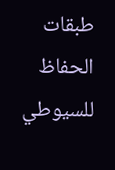طبقات الحفاظ للسيوطي